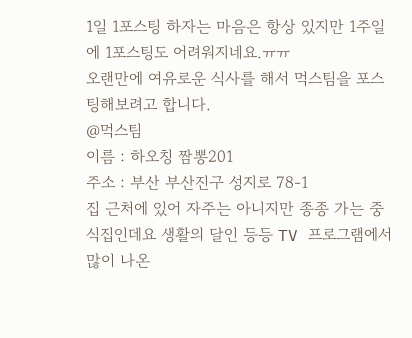1일 1포스팅 하자는 마음은 항상 있지만 1주일에 1포스팅도 어려워지네요.ㅠㅠ
오랜만에 여유로운 식사를 해서 먹스팀을 포스팅해보려고 합니다.
@먹스팀
이름 : 하오칭 짬뽕201
주소 : 부산 부산진구 성지로 78-1
집 근처에 있어 자주는 아니지만 종종 가는 중식집인데요 생활의 달인 등등 TV 프로그램에서 많이 나온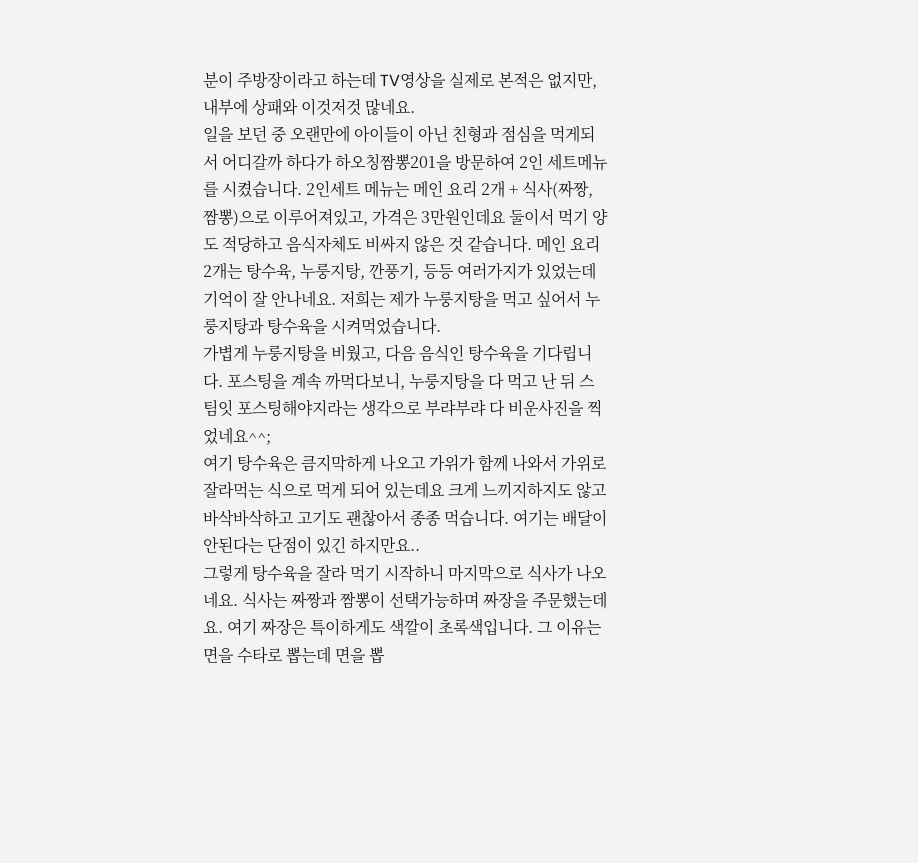분이 주방장이라고 하는데 TV영상을 실제로 본적은 없지만, 내부에 상패와 이것저것 많네요.
일을 보던 중 오랜만에 아이들이 아닌 친형과 점심을 먹게되서 어디갈까 하다가 하오칭짬뽕201을 방문하여 2인 세트메뉴를 시켰습니다. 2인세트 메뉴는 메인 요리 2개 + 식사(짜짱,짬뽕)으로 이루어져있고, 가격은 3만원인데요 둘이서 먹기 양도 적당하고 음식자체도 비싸지 않은 것 같습니다. 메인 요리 2개는 탕수육, 누룽지탕, 깐풍기, 등등 여러가지가 있었는데 기억이 잘 안나네요. 저희는 제가 누룽지탕을 먹고 싶어서 누룽지탕과 탕수육을 시켜먹었습니다.
가볍게 누룽지탕을 비웠고, 다음 음식인 탕수육을 기다립니다. 포스팅을 계속 까먹다보니, 누룽지탕을 다 먹고 난 뒤 스팀잇 포스팅해야지라는 생각으로 부랴부랴 다 비운사진을 찍었네요^^;
여기 탕수육은 큼지막하게 나오고 가위가 함께 나와서 가위로 잘라먹는 식으로 먹게 되어 있는데요 크게 느끼지하지도 않고 바삭바삭하고 고기도 괜찮아서 종종 먹습니다. 여기는 배달이 안된다는 단점이 있긴 하지만요..
그렇게 탕수육을 잘라 먹기 시작하니 마지막으로 식사가 나오네요. 식사는 짜짱과 짬뽕이 선택가능하며 짜장을 주문했는데요. 여기 짜장은 특이하게도 색깔이 초록색입니다. 그 이유는 면을 수타로 뽑는데 면을 뽑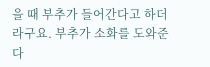을 때 부추가 들어간다고 하더라구요. 부추가 소화를 도와준다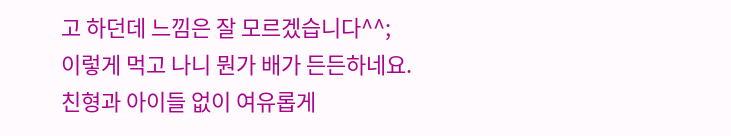고 하던데 느낌은 잘 모르겠습니다^^;
이렇게 먹고 나니 뭔가 배가 든든하네요. 친형과 아이들 없이 여유롭게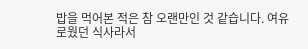밥을 먹어본 적은 참 오랜만인 것 같습니다. 여유로웠던 식사라서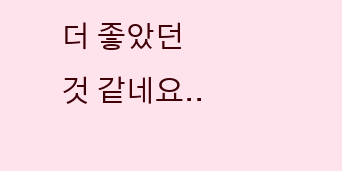더 좋았던 것 같네요..